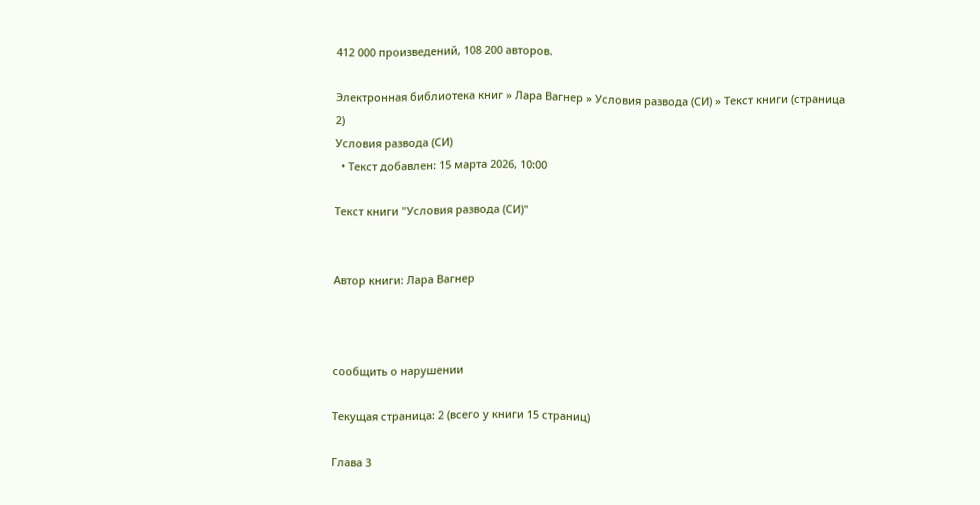412 000 произведений, 108 200 авторов.

Электронная библиотека книг » Лара Вагнер » Условия развода (СИ) » Текст книги (страница 2)
Условия развода (СИ)
  • Текст добавлен: 15 марта 2026, 10:00

Текст книги "Условия развода (СИ)"


Автор книги: Лара Вагнер



сообщить о нарушении

Текущая страница: 2 (всего у книги 15 страниц)

Глава 3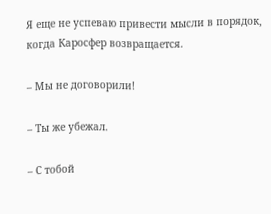Я еще не успеваю привести мысли в порядок, когда Каросфер возвращается.

– Мы не договорили!

– Ты же убежал.

– С тобой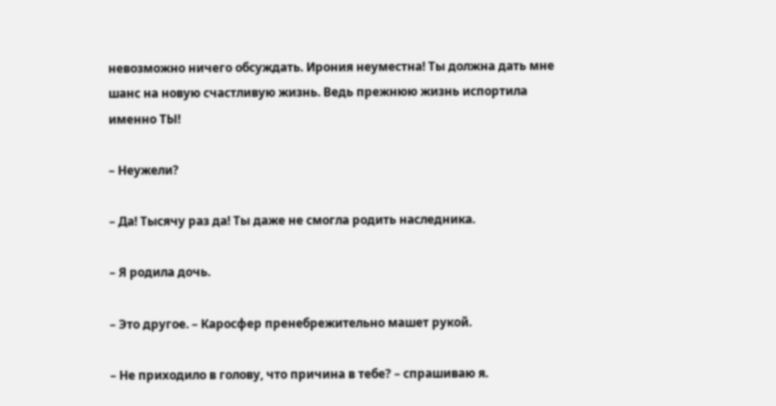невозможно ничего обсуждать. Ирония неуместна! Ты должна дать мне шанс на новую счастливую жизнь. Ведь прежнюю жизнь испортила именно ТЫ!

– Неужели?

– Да! Тысячу раз да! Ты даже не смогла родить наследника.

– Я родила дочь.

– Это другое. – Каросфер пренебрежительно машет рукой.

– Не приходило в голову, что причина в тебе? – спрашиваю я.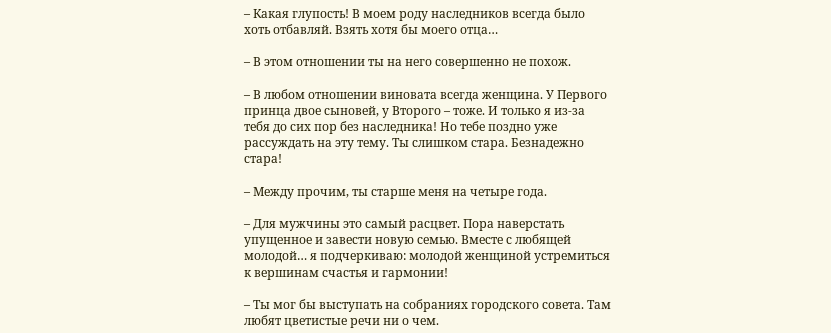– Какая глупость! В моем роду наследников всегда было хоть отбавляй. Взять хотя бы моего отца…

– В этом отношении ты на него совершенно не похож.

– В любом отношении виновата всегда женщина. У Первого принца двое сыновей, у Второго – тоже. И только я из-за тебя до сих пор без наследника! Но тебе поздно уже рассуждать на эту тему. Ты слишком стара. Безнадежно стара!

– Между прочим, ты старше меня на четыре года.

– Для мужчины это самый расцвет. Пора наверстать упущенное и завести новую семью. Вместе с любящей молодой… я подчеркиваю: молодой женщиной устремиться к вершинам счастья и гармонии!

– Ты мог бы выступать на собраниях городского совета. Там любят цветистые речи ни о чем.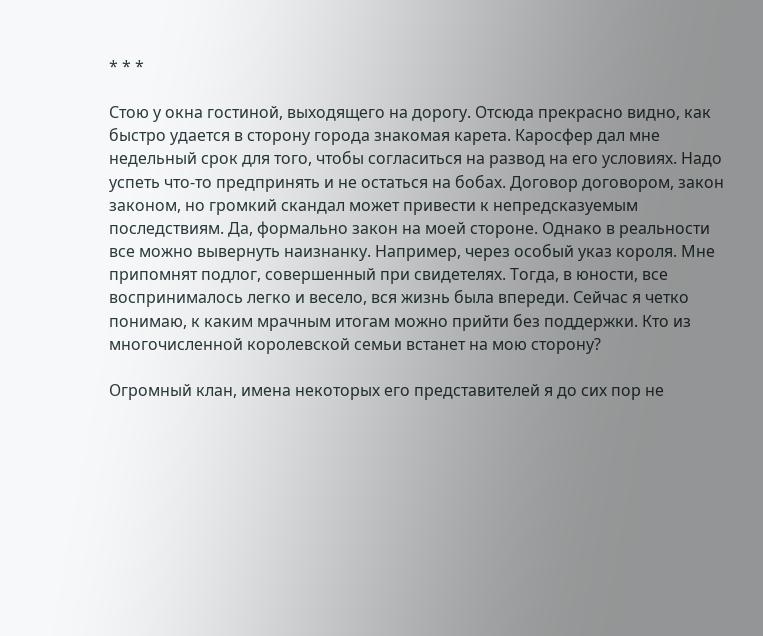* * *

Стою у окна гостиной, выходящего на дорогу. Отсюда прекрасно видно, как быстро удается в сторону города знакомая карета. Каросфер дал мне недельный срок для того, чтобы согласиться на развод на его условиях. Надо успеть что-то предпринять и не остаться на бобах. Договор договором, закон законом, но громкий скандал может привести к непредсказуемым последствиям. Да, формально закон на моей стороне. Однако в реальности все можно вывернуть наизнанку. Например, через особый указ короля. Мне припомнят подлог, совершенный при свидетелях. Тогда, в юности, все воспринималось легко и весело, вся жизнь была впереди. Сейчас я четко понимаю, к каким мрачным итогам можно прийти без поддержки. Кто из многочисленной королевской семьи встанет на мою сторону?

Огромный клан, имена некоторых его представителей я до сих пор не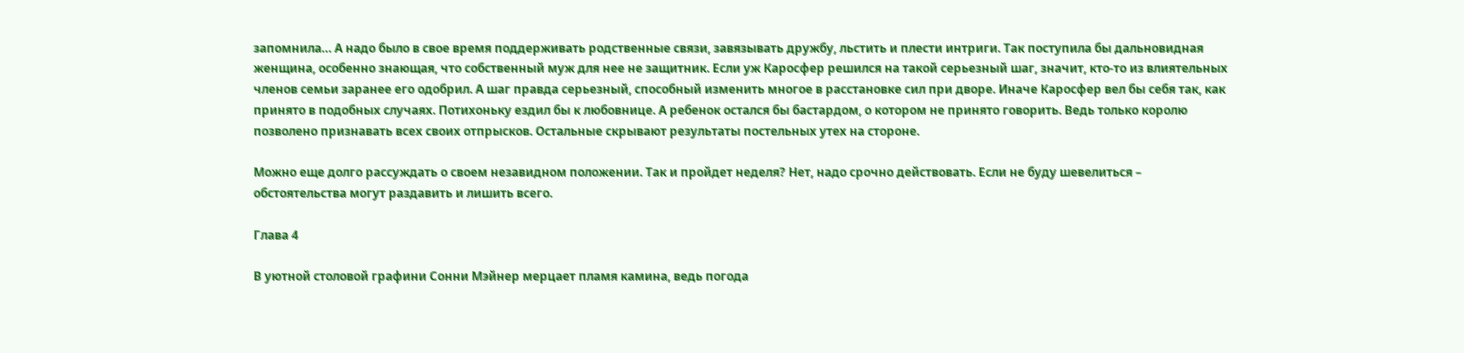запомнила… А надо было в свое время поддерживать родственные связи, завязывать дружбу, льстить и плести интриги. Так поступила бы дальновидная женщина, особенно знающая, что собственный муж для нее не защитник. Если уж Каросфер решился на такой серьезный шаг, значит, кто-то из влиятельных членов семьи заранее его одобрил. А шаг правда серьезный, способный изменить многое в расстановке сил при дворе. Иначе Каросфер вел бы себя так, как принято в подобных случаях. Потихоньку ездил бы к любовнице. А ребенок остался бы бастардом, о котором не принято говорить. Ведь только королю позволено признавать всех своих отпрысков. Остальные скрывают результаты постельных утех на стороне.

Можно еще долго рассуждать о своем незавидном положении. Так и пройдет неделя? Нет, надо срочно действовать. Если не буду шевелиться – обстоятельства могут раздавить и лишить всего.

Глава 4

В уютной столовой графини Сонни Мэйнер мерцает пламя камина, ведь погода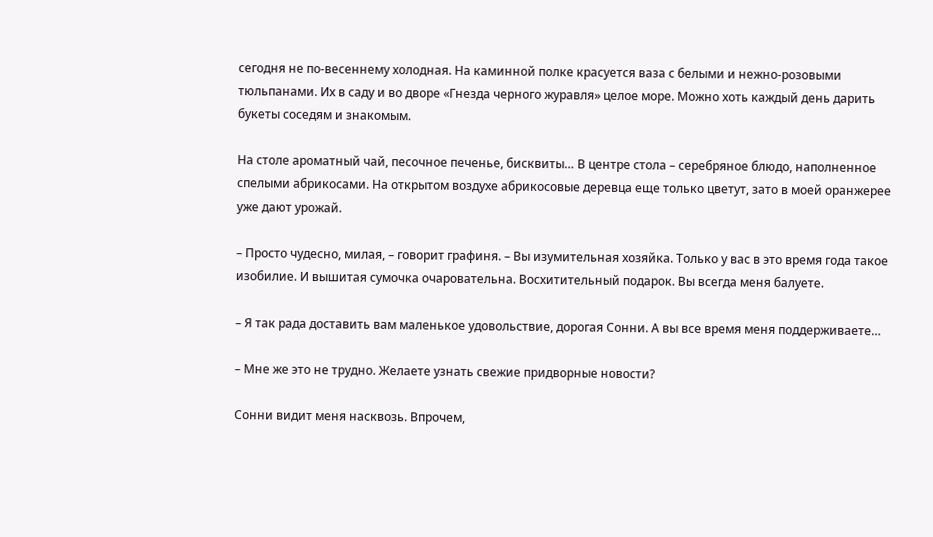сегодня не по-весеннему холодная. На каминной полке красуется ваза с белыми и нежно-розовыми тюльпанами. Их в саду и во дворе «Гнезда черного журавля» целое море. Можно хоть каждый день дарить букеты соседям и знакомым.

На столе ароматный чай, песочное печенье, бисквиты… В центре стола – серебряное блюдо, наполненное спелыми абрикосами. На открытом воздухе абрикосовые деревца еще только цветут, зато в моей оранжерее уже дают урожай.

– Просто чудесно, милая, – говорит графиня. – Вы изумительная хозяйка. Только у вас в это время года такое изобилие. И вышитая сумочка очаровательна. Восхитительный подарок. Вы всегда меня балуете.

– Я так рада доставить вам маленькое удовольствие, дорогая Сонни. А вы все время меня поддерживаете…

– Мне же это не трудно. Желаете узнать свежие придворные новости?

Сонни видит меня насквозь. Впрочем,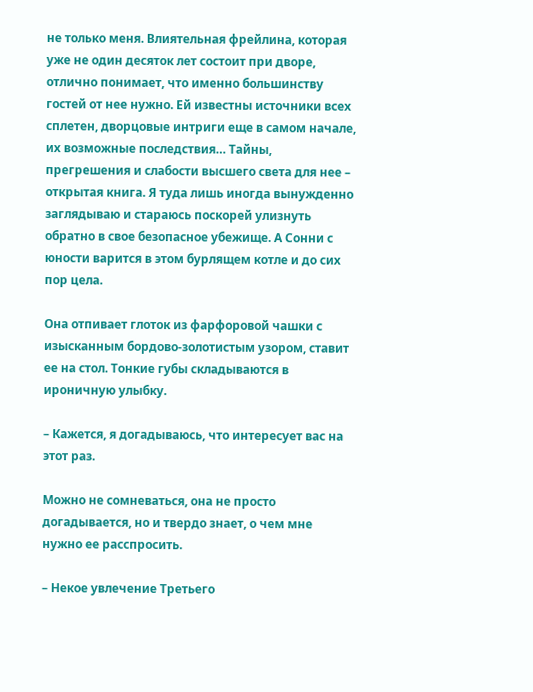не только меня. Влиятельная фрейлина, которая уже не один десяток лет состоит при дворе, отлично понимает, что именно большинству гостей от нее нужно. Ей известны источники всех сплетен, дворцовые интриги еще в самом начале, их возможные последствия… Тайны, прегрешения и слабости высшего света для нее – открытая книга. Я туда лишь иногда вынужденно заглядываю и стараюсь поскорей улизнуть обратно в свое безопасное убежище. А Сонни с юности варится в этом бурлящем котле и до сих пор цела.

Она отпивает глоток из фарфоровой чашки с изысканным бордово-золотистым узором, ставит ее на стол. Тонкие губы складываются в ироничную улыбку.

– Кажется, я догадываюсь, что интересует вас на этот раз.

Можно не сомневаться, она не просто догадывается, но и твердо знает, о чем мне нужно ее расспросить.

– Некое увлечение Третьего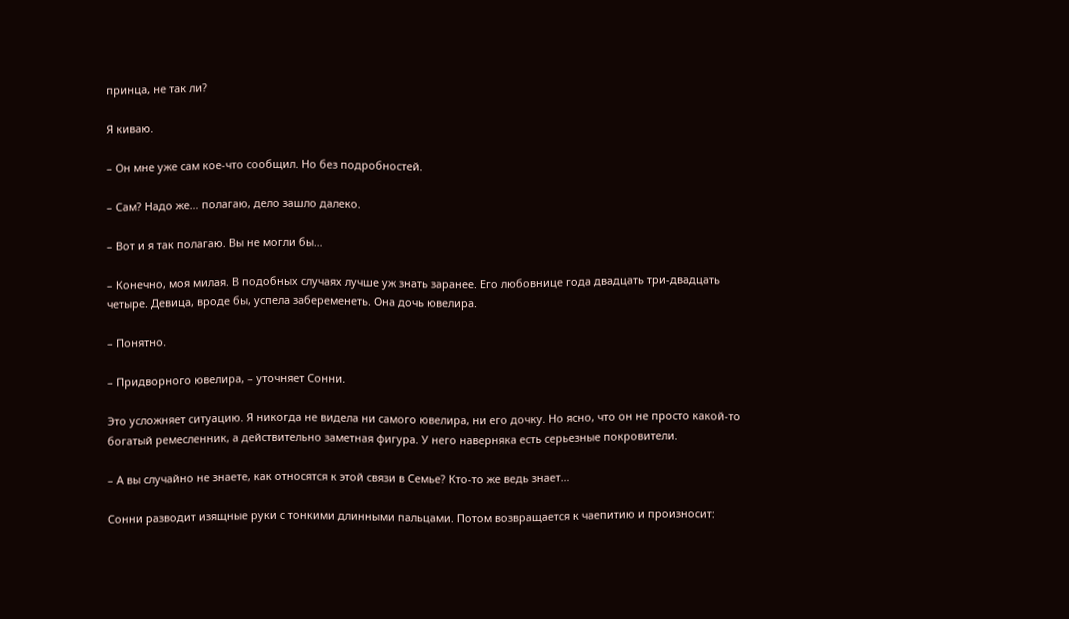принца, не так ли?

Я киваю.

– Он мне уже сам кое-что сообщил. Но без подробностей.

– Сам? Надо же… полагаю, дело зашло далеко.

– Вот и я так полагаю. Вы не могли бы…

– Конечно, моя милая. В подобных случаях лучше уж знать заранее. Его любовнице года двадцать три-двадцать четыре. Девица, вроде бы, успела забеременеть. Она дочь ювелира.

– Понятно.

– Придворного ювелира, – уточняет Сонни.

Это усложняет ситуацию. Я никогда не видела ни самого ювелира, ни его дочку. Но ясно, что он не просто какой-то богатый ремесленник, а действительно заметная фигура. У него наверняка есть серьезные покровители.

– А вы случайно не знаете, как относятся к этой связи в Семье? Кто-то же ведь знает…

Сонни разводит изящные руки с тонкими длинными пальцами. Потом возвращается к чаепитию и произносит: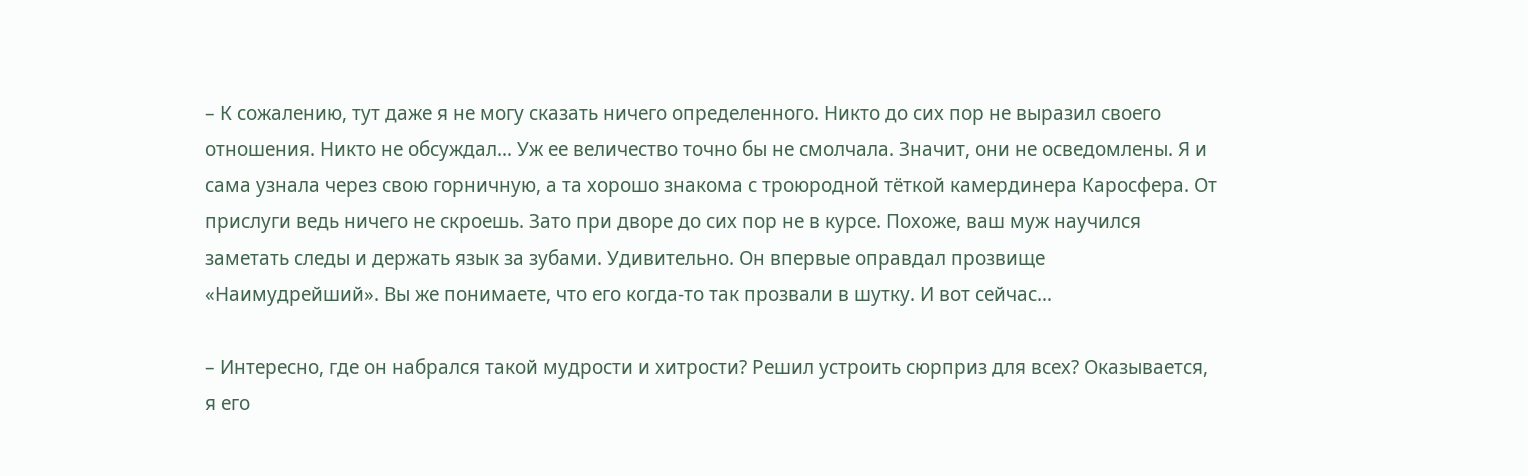– К сожалению, тут даже я не могу сказать ничего определенного. Никто до сих пор не выразил своего отношения. Никто не обсуждал… Уж ее величество точно бы не смолчала. Значит, они не осведомлены. Я и сама узнала через свою горничную, а та хорошо знакома с троюродной тёткой камердинера Каросфера. От прислуги ведь ничего не скроешь. Зато при дворе до сих пор не в курсе. Похоже, ваш муж научился заметать следы и держать язык за зубами. Удивительно. Он впервые оправдал прозвище «Наимудрейший». Вы же понимаете, что его когда-то так прозвали в шутку. И вот сейчас…

– Интересно, где он набрался такой мудрости и хитрости? Решил устроить сюрприз для всех? Оказывается, я его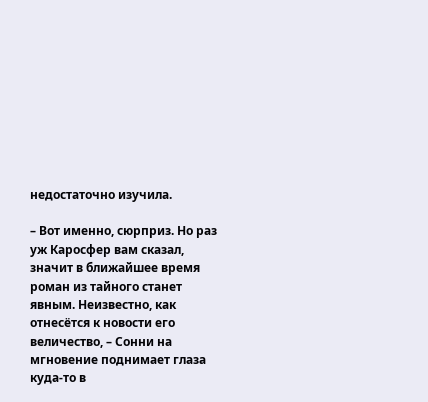недостаточно изучила.

– Вот именно, сюрприз. Но раз уж Каросфер вам сказал, значит в ближайшее время роман из тайного станет явным. Неизвестно, как отнесётся к новости его величество, – Сонни на мгновение поднимает глаза куда-то в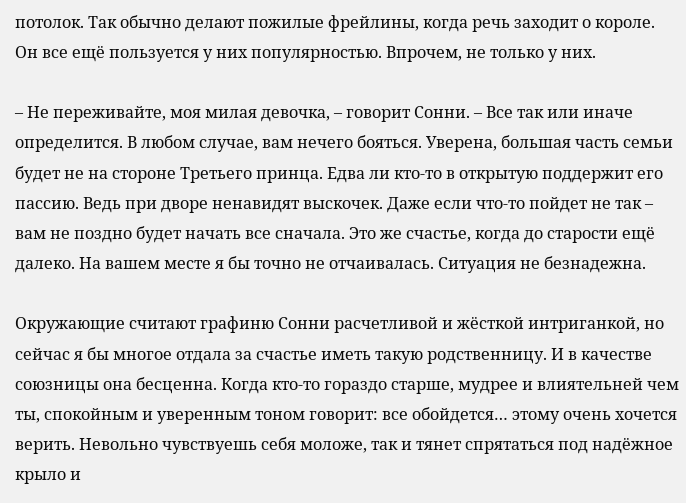потолок. Так обычно делают пожилые фрейлины, когда речь заходит о короле. Он все ещё пользуется у них популярностью. Впрочем, не только у них.

– Не переживайте, моя милая девочка, – говорит Сонни. – Все так или иначе определится. В любом случае, вам нечего бояться. Уверена, большая часть семьи будет не на стороне Третьего принца. Едва ли кто-то в открытую поддержит его пассию. Ведь при дворе ненавидят выскочек. Даже если что-то пойдет не так – вам не поздно будет начать все сначала. Это же счастье, когда до старости ещё далеко. На вашем месте я бы точно не отчаивалась. Ситуация не безнадежна.

Окружающие считают графиню Сонни расчетливой и жёсткой интриганкой, но сейчас я бы многое отдала за счастье иметь такую родственницу. И в качестве союзницы она бесценна. Когда кто-то гораздо старше, мудрее и влиятельней чем ты, спокойным и уверенным тоном говорит: все обойдется… этому очень хочется верить. Невольно чувствуешь себя моложе, так и тянет спрятаться под надёжное крыло и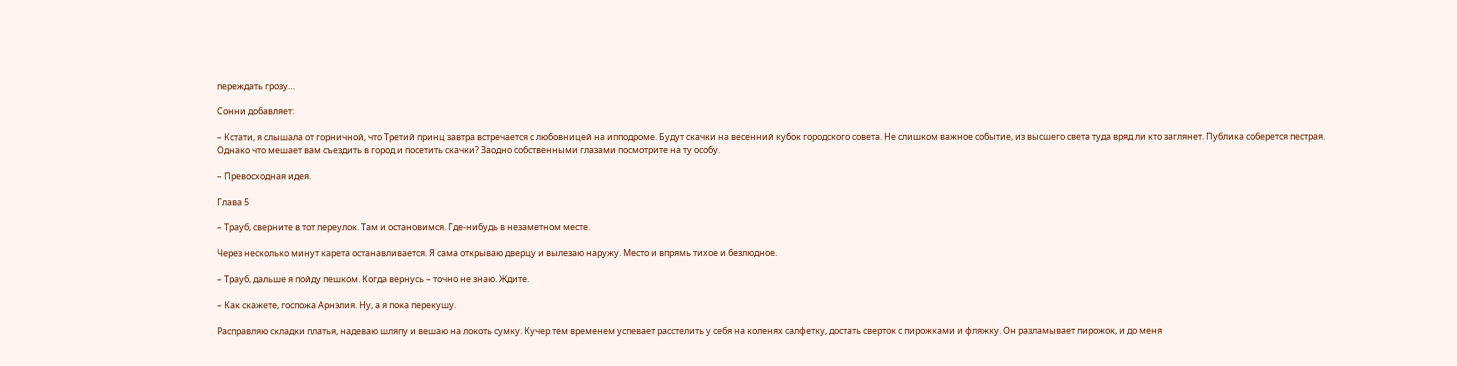переждать грозу…

Сонни добавляет:

– Кстати, я слышала от горничной, что Третий принц завтра встречается с любовницей на ипподроме. Будут скачки на весенний кубок городского совета. Не слишком важное событие, из высшего света туда вряд ли кто заглянет. Публика соберется пестрая. Однако что мешает вам съездить в город и посетить скачки? Заодно собственными глазами посмотрите на ту особу.

– Превосходная идея.

Глава 5

– Трауб, сверните в тот переулок. Там и остановимся. Где-нибудь в незаметном месте.

Через несколько минут карета останавливается. Я сама открываю дверцу и вылезаю наружу. Место и впрямь тихое и безлюдное.

– Трауб, дальше я пойду пешком. Когда вернусь – точно не знаю. Ждите.

– Как скажете, госпожа Арнэлия. Ну, а я пока перекушу.

Расправляю складки платья, надеваю шляпу и вешаю на локоть сумку. Кучер тем временем успевает расстелить у себя на коленях салфетку, достать сверток с пирожками и фляжку. Он разламывает пирожок, и до меня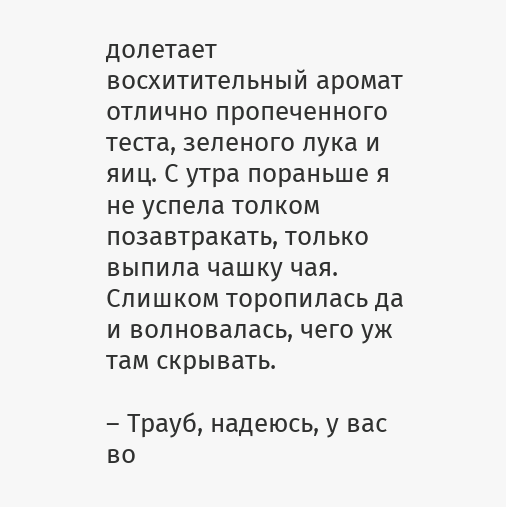долетает восхитительный аромат отлично пропеченного теста, зеленого лука и яиц. С утра пораньше я не успела толком позавтракать, только выпила чашку чая. Слишком торопилась да и волновалась, чего уж там скрывать.

– Трауб, надеюсь, у вас во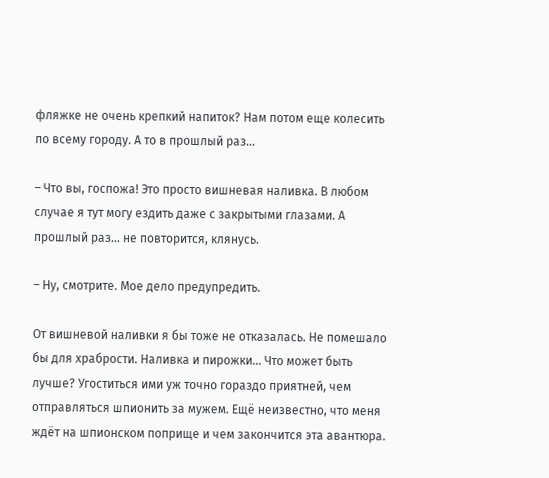фляжке не очень крепкий напиток? Нам потом еще колесить по всему городу. А то в прошлый раз…

– Что вы, госпожа! Это просто вишневая наливка. В любом случае я тут могу ездить даже с закрытыми глазами. А прошлый раз… не повторится, клянусь.

– Ну, смотрите. Мое дело предупредить.

От вишневой наливки я бы тоже не отказалась. Не помешало бы для храбрости. Наливка и пирожки… Что может быть лучше? Угоститься ими уж точно гораздо приятней, чем отправляться шпионить за мужем. Ещё неизвестно, что меня ждёт на шпионском поприще и чем закончится эта авантюра.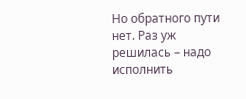Но обратного пути нет. Раз уж решилась – надо исполнить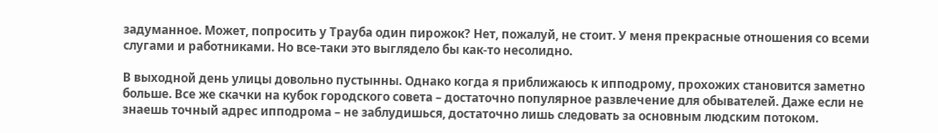задуманное. Может, попросить у Трауба один пирожок? Нет, пожалуй, не стоит. У меня прекрасные отношения со всеми слугами и работниками. Но все-таки это выглядело бы как-то несолидно.

В выходной день улицы довольно пустынны. Однако когда я приближаюсь к ипподрому, прохожих становится заметно больше. Все же скачки на кубок городского совета – достаточно популярное развлечение для обывателей. Даже если не знаешь точный адрес ипподрома – не заблудишься, достаточно лишь следовать за основным людским потоком.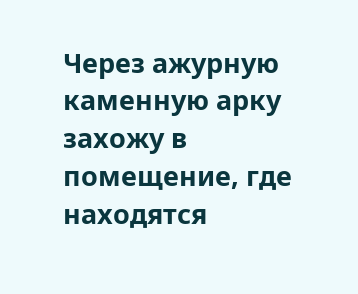Через ажурную каменную арку захожу в помещение, где находятся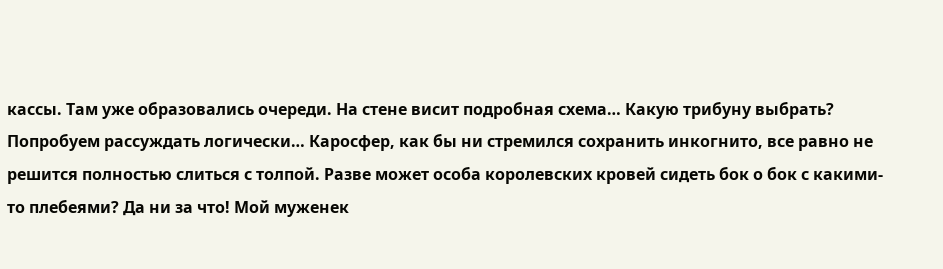кассы. Там уже образовались очереди. На стене висит подробная схема… Какую трибуну выбрать? Попробуем рассуждать логически… Каросфер, как бы ни стремился сохранить инкогнито, все равно не решится полностью слиться с толпой. Разве может особа королевских кровей сидеть бок о бок с какими-то плебеями? Да ни за что! Мой муженек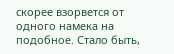скорее взорвется от одного намека на подобное. Стало быть,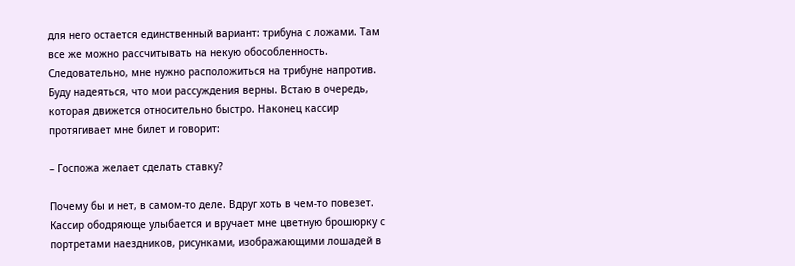для него остается единственный вариант: трибуна с ложами. Там все же можно рассчитывать на некую обособленность. Следовательно, мне нужно расположиться на трибуне напротив. Буду надеяться, что мои рассуждения верны. Встаю в очередь, которая движется относительно быстро. Наконец кассир протягивает мне билет и говорит:

– Госпожа желает сделать ставку?

Почему бы и нет, в самом-то деле. Вдруг хоть в чем-то повезет. Кассир ободряюще улыбается и вручает мне цветную брошюрку с портретами наездников, рисунками, изображающими лошадей в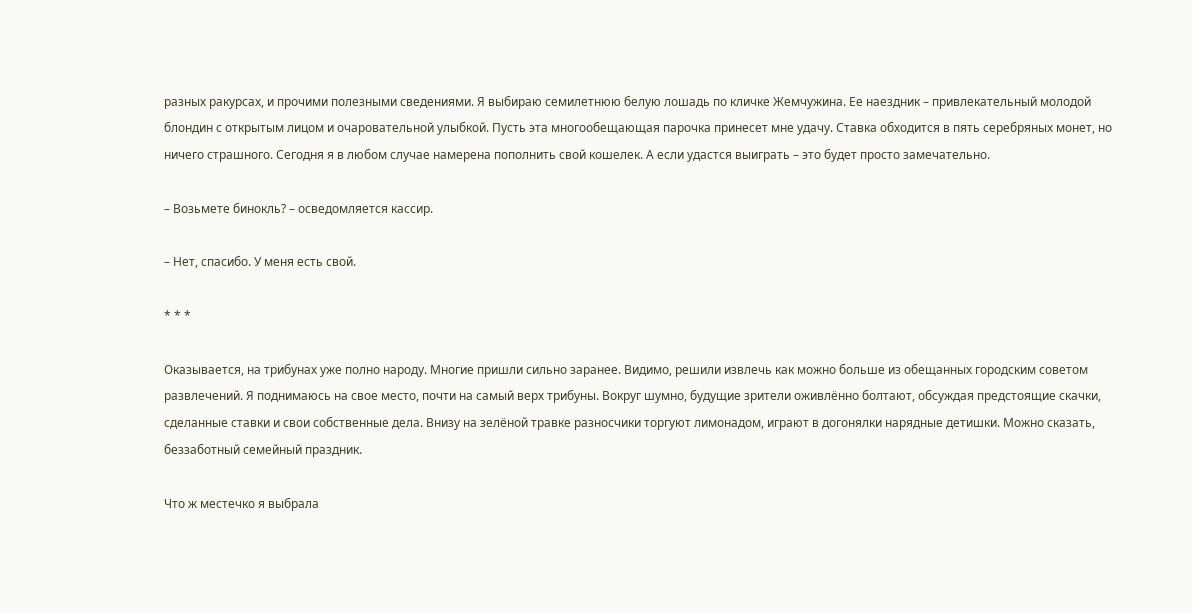разных ракурсах, и прочими полезными сведениями. Я выбираю семилетнюю белую лошадь по кличке Жемчужина. Ее наездник – привлекательный молодой блондин с открытым лицом и очаровательной улыбкой. Пусть эта многообещающая парочка принесет мне удачу. Ставка обходится в пять серебряных монет, но ничего страшного. Сегодня я в любом случае намерена пополнить свой кошелек. А если удастся выиграть – это будет просто замечательно.

– Возьмете бинокль? – осведомляется кассир.

– Нет, спасибо. У меня есть свой.

* * *

Оказывается, на трибунах уже полно народу. Многие пришли сильно заранее. Видимо, решили извлечь как можно больше из обещанных городским советом развлечений. Я поднимаюсь на свое место, почти на самый верх трибуны. Вокруг шумно, будущие зрители оживлённо болтают, обсуждая предстоящие скачки, сделанные ставки и свои собственные дела. Внизу на зелёной травке разносчики торгуют лимонадом, играют в догонялки нарядные детишки. Можно сказать, беззаботный семейный праздник.

Что ж местечко я выбрала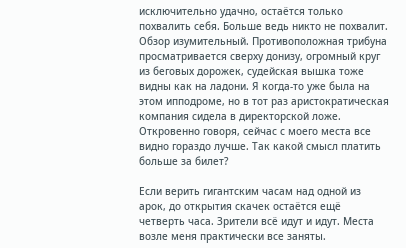исключительно удачно, остаётся только похвалить себя. Больше ведь никто не похвалит. Обзор изумительный. Противоположная трибуна просматривается сверху донизу, огромный круг из беговых дорожек, судейская вышка тоже видны как на ладони. Я когда-то уже была на этом ипподроме, но в тот раз аристократическая компания сидела в директорской ложе. Откровенно говоря, сейчас с моего места все видно гораздо лучше. Так какой смысл платить больше за билет?

Если верить гигантским часам над одной из арок, до открытия скачек остаётся ещё четверть часа. Зрители всё идут и идут. Места возле меня практически все заняты.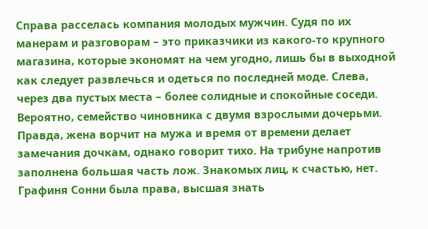Справа расселась компания молодых мужчин. Судя по их манерам и разговорам – это приказчики из какого-то крупного магазина, которые экономят на чем угодно, лишь бы в выходной как следует развлечься и одеться по последней моде. Слева, через два пустых места – более солидные и спокойные соседи. Вероятно, семейство чиновника с двумя взрослыми дочерьми. Правда, жена ворчит на мужа и время от времени делает замечания дочкам, однако говорит тихо. На трибуне напротив заполнена большая часть лож. Знакомых лиц, к счастью, нет. Графиня Сонни была права, высшая знать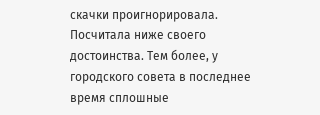скачки проигнорировала. Посчитала ниже своего достоинства. Тем более, у городского совета в последнее время сплошные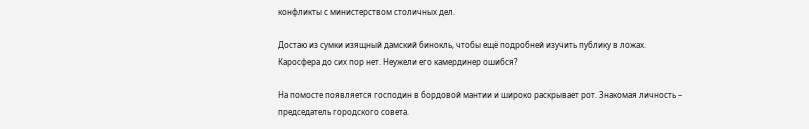конфликты с министерством столичных дел.

Достаю из сумки изящный дамский бинокль, чтобы ещё подробней изучить публику в ложах. Каросфера до сих пор нет. Неужели его камердинер ошибся?

На помосте появляется господин в бордовой мантии и широко раскрывает рот. Знакомая личность – председатель городского совета.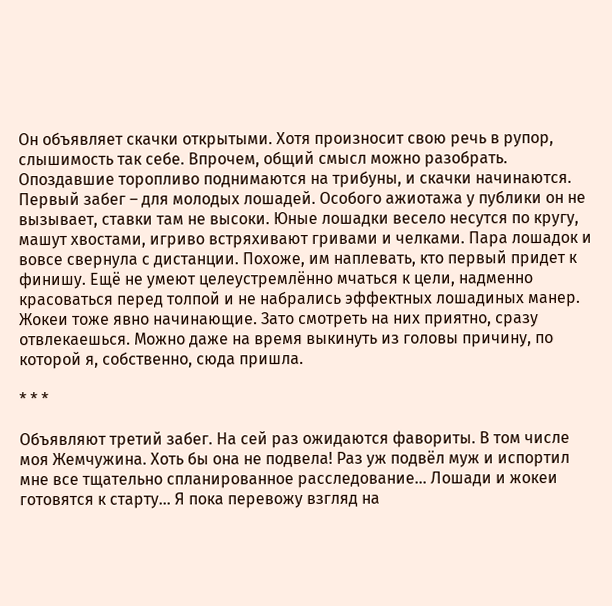Он объявляет скачки открытыми. Хотя произносит свою речь в рупор, слышимость так себе. Впрочем, общий смысл можно разобрать. Опоздавшие торопливо поднимаются на трибуны, и скачки начинаются. Первый забег – для молодых лошадей. Особого ажиотажа у публики он не вызывает, ставки там не высоки. Юные лошадки весело несутся по кругу, машут хвостами, игриво встряхивают гривами и челками. Пара лошадок и вовсе свернула с дистанции. Похоже, им наплевать, кто первый придет к финишу. Ещё не умеют целеустремлённо мчаться к цели, надменно красоваться перед толпой и не набрались эффектных лошадиных манер. Жокеи тоже явно начинающие. Зато смотреть на них приятно, сразу отвлекаешься. Можно даже на время выкинуть из головы причину, по которой я, собственно, сюда пришла.

* * *

Объявляют третий забег. На сей раз ожидаются фавориты. В том числе моя Жемчужина. Хоть бы она не подвела! Раз уж подвёл муж и испортил мне все тщательно спланированное расследование… Лошади и жокеи готовятся к старту… Я пока перевожу взгляд на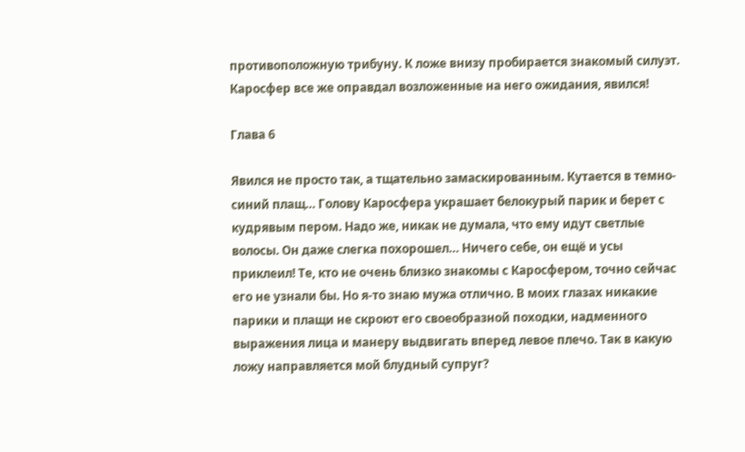противоположную трибуну. К ложе внизу пробирается знакомый силуэт. Каросфер все же оправдал возложенные на него ожидания, явился!

Глава 6

Явился не просто так, а тщательно замаскированным. Кутается в темно-синий плащ… Голову Каросфера украшает белокурый парик и берет с кудрявым пером. Надо же, никак не думала, что ему идут светлые волосы. Он даже слегка похорошел… Ничего себе, он ещё и усы приклеил! Те, кто не очень близко знакомы с Каросфером, точно сейчас его не узнали бы. Но я-то знаю мужа отлично. В моих глазах никакие парики и плащи не скроют его своеобразной походки, надменного выражения лица и манеру выдвигать вперед левое плечо. Так в какую ложу направляется мой блудный супруг?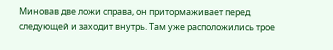Миновав две ложи справа, он притормаживает перед следующей и заходит внутрь. Там уже расположились трое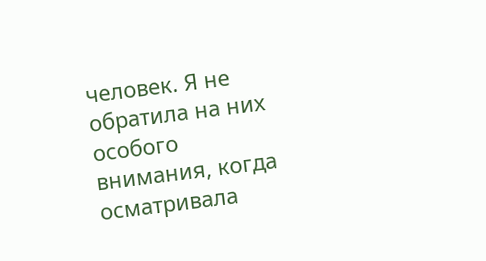человек. Я не обратила на них особого внимания, когда осматривала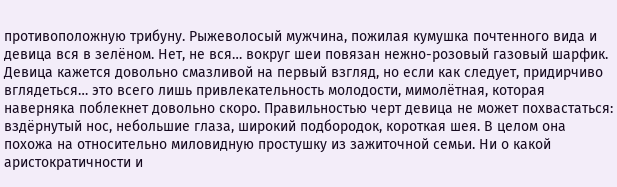противоположную трибуну. Рыжеволосый мужчина, пожилая кумушка почтенного вида и девица вся в зелёном. Нет, не вся… вокруг шеи повязан нежно-розовый газовый шарфик. Девица кажется довольно смазливой на первый взгляд, но если как следует, придирчиво вглядеться… это всего лишь привлекательность молодости, мимолётная, которая наверняка поблекнет довольно скоро. Правильностью черт девица не может похвастаться: вздёрнутый нос, небольшие глаза, широкий подбородок, короткая шея. В целом она похожа на относительно миловидную простушку из зажиточной семьи. Ни о какой аристократичности и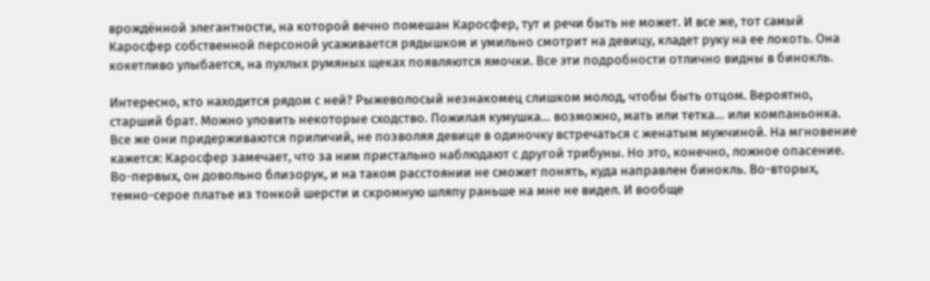врождённой элегантности, на которой вечно помешан Каросфер, тут и речи быть не может. И все же, тот самый Каросфер собственной персоной усаживается рядышком и умильно смотрит на девицу, кладет руку на ее локоть. Она кокетливо улыбается, на пухлых румяных щеках появляются ямочки. Все эти подробности отлично видны в бинокль.

Интересно, кто находится рядом с ней? Рыжеволосый незнакомец слишком молод, чтобы быть отцом. Вероятно, старший брат. Можно уловить некоторые сходство. Пожилая кумушка… возможно, мать или тетка… или компаньонка. Все же они придерживаются приличий, не позволяя девице в одиночку встречаться с женатым мужчиной. На мгновение кажется: Каросфер замечает, что за ним пристально наблюдают с другой трибуны. Но это, конечно, ложное опасение. Во-первых, он довольно близорук, и на таком расстоянии не сможет понять, куда направлен бинокль. Во-вторых, темно-серое платье из тонкой шерсти и скромную шляпу раньше на мне не видел. И вообще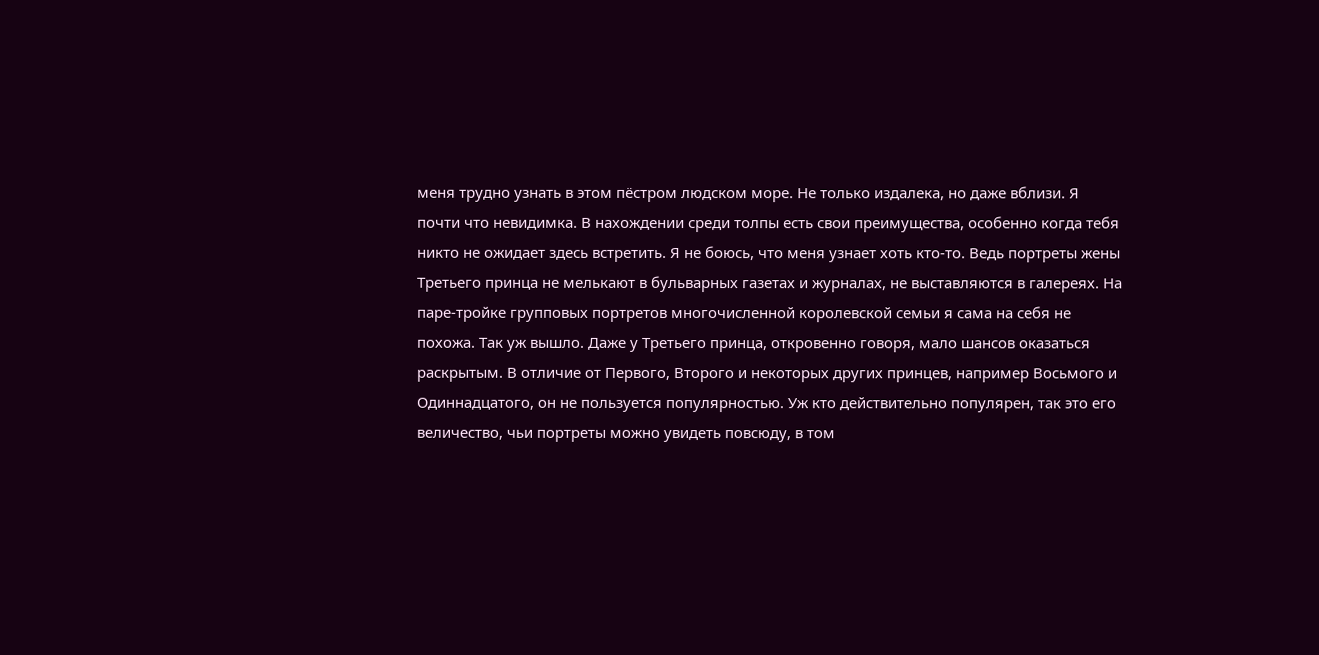меня трудно узнать в этом пёстром людском море. Не только издалека, но даже вблизи. Я почти что невидимка. В нахождении среди толпы есть свои преимущества, особенно когда тебя никто не ожидает здесь встретить. Я не боюсь, что меня узнает хоть кто-то. Ведь портреты жены Третьего принца не мелькают в бульварных газетах и журналах, не выставляются в галереях. На паре-тройке групповых портретов многочисленной королевской семьи я сама на себя не похожа. Так уж вышло. Даже у Третьего принца, откровенно говоря, мало шансов оказаться раскрытым. В отличие от Первого, Второго и некоторых других принцев, например Восьмого и Одиннадцатого, он не пользуется популярностью. Уж кто действительно популярен, так это его величество, чьи портреты можно увидеть повсюду, в том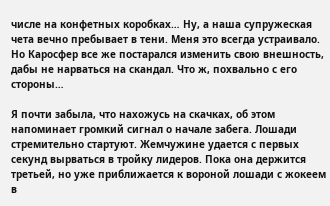числе на конфетных коробках… Ну, а наша супружеская чета вечно пребывает в тени. Меня это всегда устраивало. Но Каросфер все же постарался изменить свою внешность, дабы не нарваться на скандал. Что ж, похвально с его стороны…

Я почти забыла, что нахожусь на скачках, об этом напоминает громкий сигнал о начале забега. Лошади стремительно стартуют. Жемчужине удается с первых секунд вырваться в тройку лидеров. Пока она держится третьей, но уже приближается к вороной лошади с жокеем в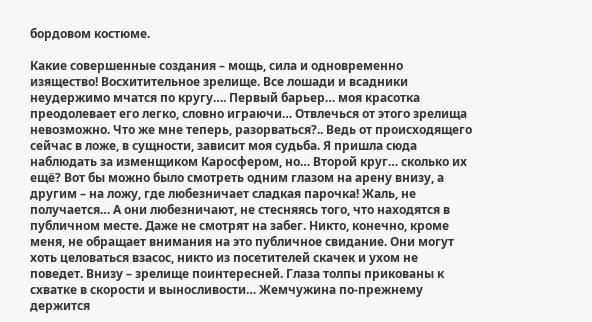бордовом костюме.

Какие совершенные создания – мощь, сила и одновременно изящество! Восхитительное зрелище. Все лошади и всадники неудержимо мчатся по кругу…. Первый барьер… моя красотка преодолевает его легко, словно играючи… Отвлечься от этого зрелища невозможно. Что же мне теперь, разорваться?.. Ведь от происходящего сейчас в ложе, в сущности, зависит моя судьба. Я пришла сюда наблюдать за изменщиком Каросфером, но… Второй круг… сколько их ещё? Вот бы можно было смотреть одним глазом на арену внизу, а другим – на ложу, где любезничает сладкая парочка! Жаль, не получается… А они любезничают, не стесняясь того, что находятся в публичном месте. Даже не смотрят на забег. Никто, конечно, кроме меня, не обращает внимания на это публичное свидание. Они могут хоть целоваться взасос, никто из посетителей скачек и ухом не поведет. Внизу – зрелище поинтересней. Глаза толпы прикованы к схватке в скорости и выносливости… Жемчужина по-прежнему держится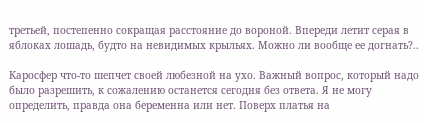третьей, постепенно сокращая расстояние до вороной. Впереди летит серая в яблоках лошадь, будто на невидимых крыльях. Можно ли вообще ее догнать?..

Каросфер что-то шепчет своей любезной на ухо. Важный вопрос, который надо было разрешить, к сожалению останется сегодня без ответа. Я не могу определить, правда она беременна или нет. Поверх платья на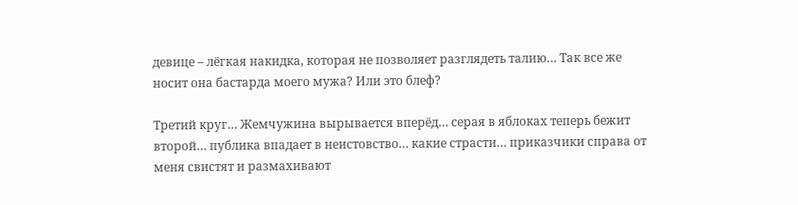девице – лёгкая накидка, которая не позволяет разглядеть талию… Так все же носит она бастарда моего мужа? Или это блеф?

Третий круг… Жемчужина вырывается вперёд… серая в яблоках теперь бежит второй… публика впадает в неистовство… какие страсти… приказчики справа от меня свистят и размахивают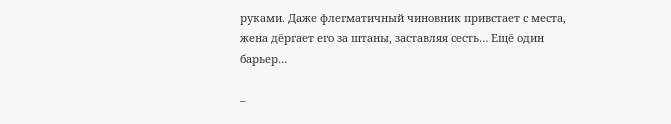руками. Даже флегматичный чиновник привстает с места, жена дёргает его за штаны, заставляя сесть… Ещё один барьер…

–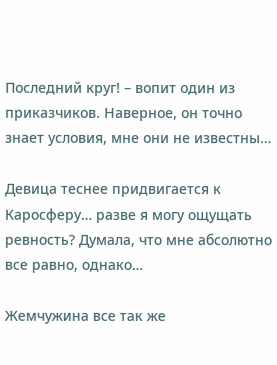Последний круг! – вопит один из приказчиков. Наверное, он точно знает условия, мне они не известны…

Девица теснее придвигается к Каросферу… разве я могу ощущать ревность? Думала, что мне абсолютно все равно, однако…

Жемчужина все так же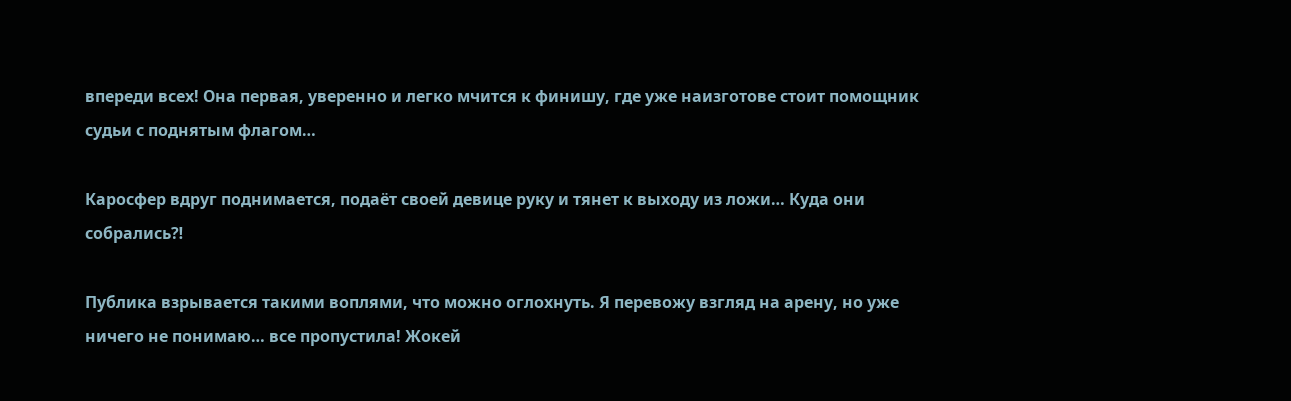впереди всех! Она первая, уверенно и легко мчится к финишу, где уже наизготове стоит помощник судьи с поднятым флагом…

Каросфер вдруг поднимается, подаёт своей девице руку и тянет к выходу из ложи… Куда они собрались⁈

Публика взрывается такими воплями, что можно оглохнуть. Я перевожу взгляд на арену, но уже ничего не понимаю… все пропустила! Жокей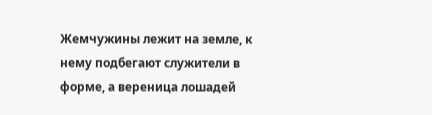Жемчужины лежит на земле, к нему подбегают служители в форме, а вереница лошадей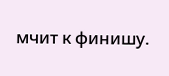мчит к финишу.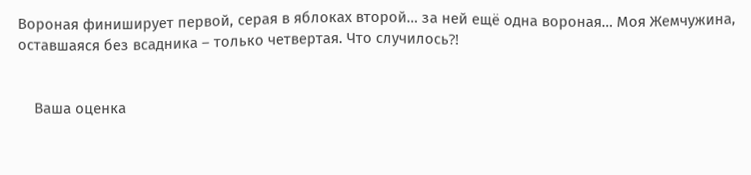Вороная финиширует первой, серая в яблоках второй… за ней ещё одна вороная… Моя Жемчужина, оставшаяся без всадника – только четвертая. Что случилось⁈


    Ваша оценка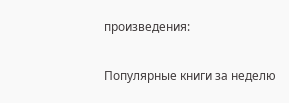произведения:

Популярные книги за неделю